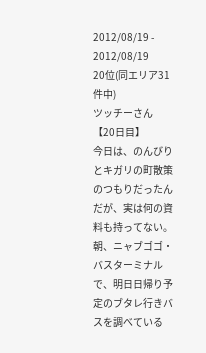2012/08/19 - 2012/08/19
20位(同エリア31件中)
ツッチーさん
【20日目】
今日は、のんびりとキガリの町散策のつもりだったんだが、実は何の資料も持ってない。
朝、ニャブゴゴ・バスターミナルで、明日日帰り予定のブタレ行きバスを調べている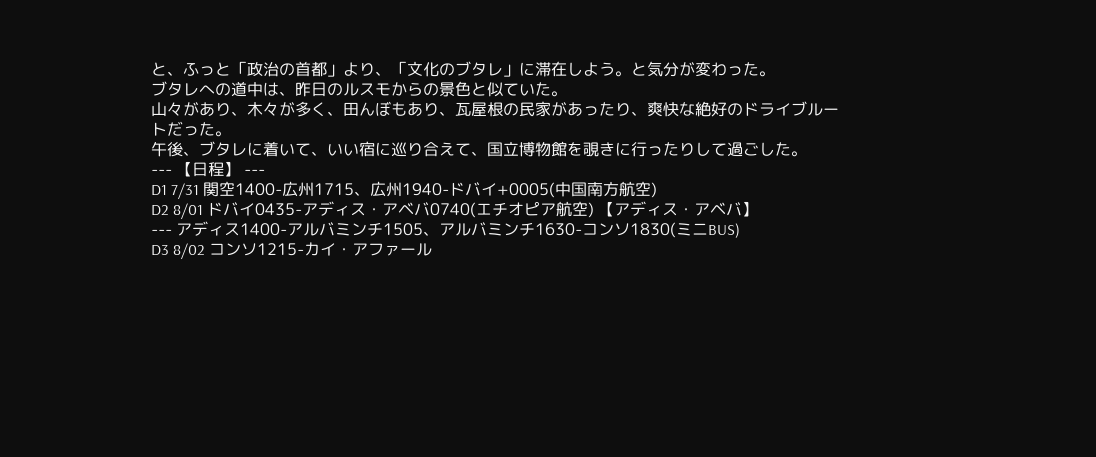と、ふっと「政治の首都」より、「文化のブタレ」に滞在しよう。と気分が変わった。
ブタレへの道中は、昨日のルスモからの景色と似ていた。
山々があり、木々が多く、田んぼもあり、瓦屋根の民家があったり、爽快な絶好のドライブルートだった。
午後、ブタレに着いて、いい宿に巡り合えて、国立博物館を覗きに行ったりして過ごした。
--- 【日程】 ---
D1 7/31 関空1400-広州1715、広州1940-ドバイ+0005(中国南方航空)
D2 8/01 ドバイ0435-アディス・アベバ0740(エチオピア航空) 【アディス・アベバ】
--- アディス1400-アルバミンチ1505、アルバミンチ1630-コンソ1830(ミニBUS)
D3 8/02 コンソ1215-カイ・アファール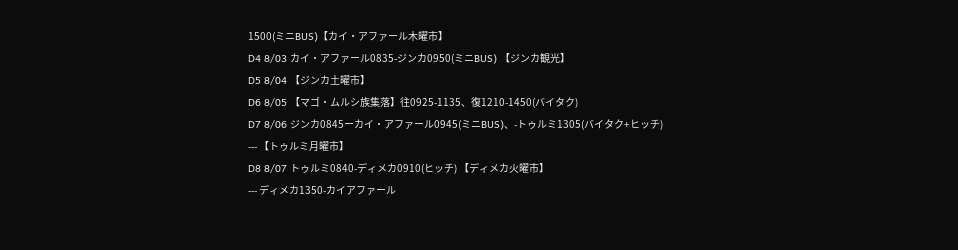1500(ミニBUS)【カイ・アファール木曜市】
D4 8/03 カイ・アファール0835-ジンカ0950(ミニBUS) 【ジンカ観光】
D5 8/04 【ジンカ土曜市】
D6 8/05 【マゴ・ムルシ族集落】往0925-1135、復1210-1450(バイタク)
D7 8/06 ジンカ0845ーカイ・アファール0945(ミニBUS)、-トゥルミ1305(バイタク+ヒッチ)
--- 【トゥルミ月曜市】
D8 8/07 トゥルミ0840-ディメカ0910(ヒッチ) 【ディメカ火曜市】
--- ディメカ1350-カイアファール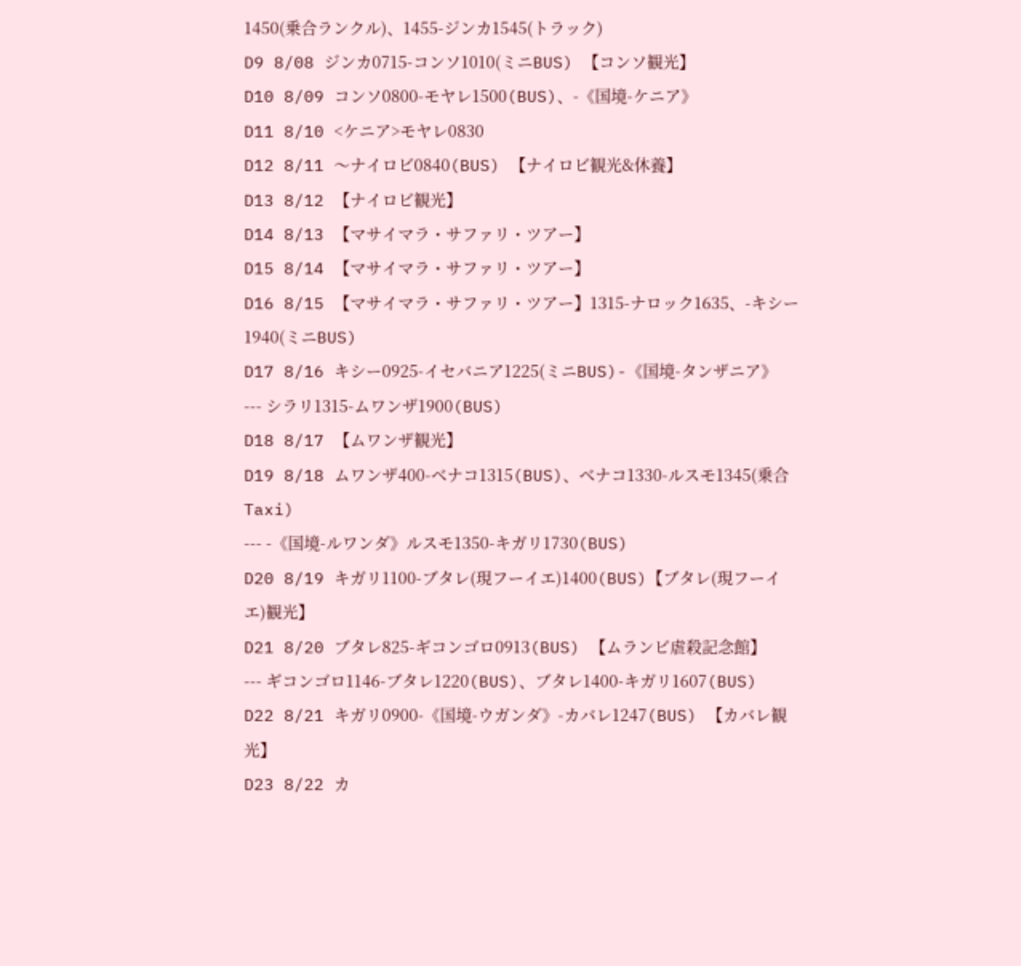1450(乗合ランクル)、1455-ジンカ1545(トラック)
D9 8/08 ジンカ0715-コンソ1010(ミニBUS) 【コンソ観光】
D10 8/09 コンソ0800-モヤレ1500(BUS)、-《国境-ケニア》
D11 8/10 <ケニア>モヤレ0830
D12 8/11 〜ナイロビ0840(BUS) 【ナイロビ観光&休養】
D13 8/12 【ナイロビ観光】
D14 8/13 【マサイマラ・サファリ・ツアー】
D15 8/14 【マサイマラ・サファリ・ツアー】
D16 8/15 【マサイマラ・サファリ・ツアー】1315-ナロック1635、-キシー1940(ミニBUS)
D17 8/16 キシー0925-イセバニア1225(ミニBUS)-《国境-タンザニア》
--- シラリ1315-ムワンザ1900(BUS)
D18 8/17 【ムワンザ観光】
D19 8/18 ムワンザ400-ベナコ1315(BUS)、ベナコ1330-ルスモ1345(乗合Taxi)
--- -《国境-ルワンダ》ルスモ1350-キガリ1730(BUS)
D20 8/19 キガリ1100-ブタレ(現フーイエ)1400(BUS)【ブタレ(現フーイエ)観光】
D21 8/20 ブタレ825-ギコンゴロ0913(BUS) 【ムランビ虐殺記念館】
--- ギコンゴロ1146-ブタレ1220(BUS)、ブタレ1400-キガリ1607(BUS)
D22 8/21 キガリ0900-《国境-ウガンダ》-カバレ1247(BUS) 【カバレ観光】
D23 8/22 カ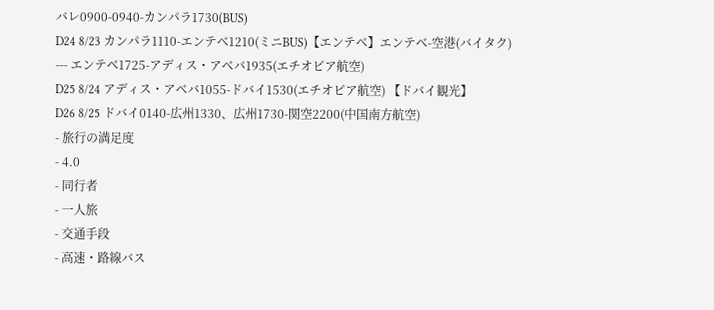バレ0900-0940-カンパラ1730(BUS)
D24 8/23 カンパラ1110-エンテベ1210(ミニBUS)【エンテベ】エンテベ-空港(バイタク)
--- エンテベ1725-アディス・アベバ1935(エチオピア航空)
D25 8/24 アディス・アベバ1055-ドバイ1530(エチオピア航空) 【ドバイ観光】
D26 8/25 ドバイ0140-広州1330、広州1730-関空2200(中国南方航空)
- 旅行の満足度
- 4.0
- 同行者
- 一人旅
- 交通手段
- 高速・路線バス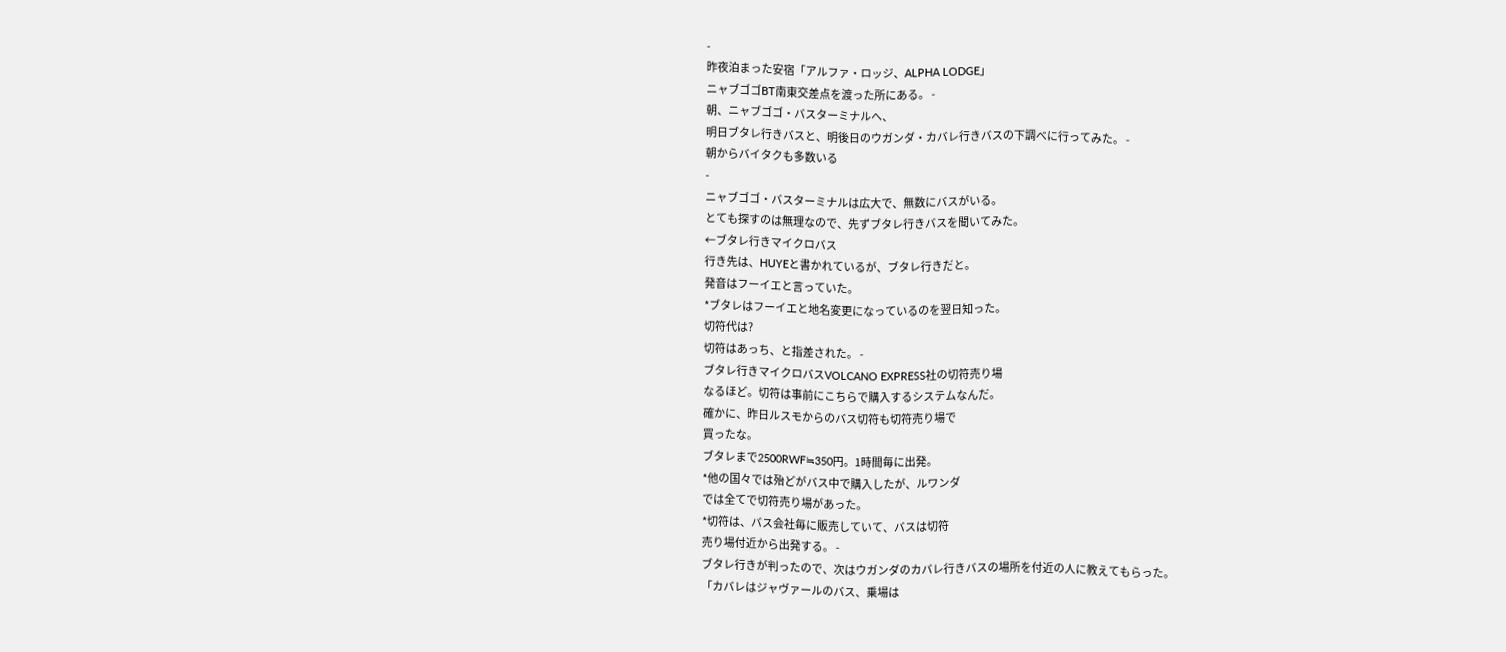-
昨夜泊まった安宿「アルファ・ロッジ、ALPHA LODGE」
ニャブゴゴBT南東交差点を渡った所にある。 -
朝、ニャブゴゴ・バスターミナルへ、
明日ブタレ行きバスと、明後日のウガンダ・カバレ行きバスの下調べに行ってみた。 -
朝からバイタクも多数いる
-
ニャブゴゴ・バスターミナルは広大で、無数にバスがいる。
とても探すのは無理なので、先ずブタレ行きバスを聞いてみた。
←ブタレ行きマイクロバス
行き先は、HUYEと書かれているが、ブタレ行きだと。
発音はフーイエと言っていた。
*ブタレはフーイエと地名変更になっているのを翌日知った。
切符代は?
切符はあっち、と指差された。 -
ブタレ行きマイクロバスVOLCANO EXPRESS社の切符売り場
なるほど。切符は事前にこちらで購入するシステムなんだ。
確かに、昨日ルスモからのバス切符も切符売り場で
買ったな。
ブタレまで2500RWF≒350円。1時間毎に出発。
*他の国々では殆どがバス中で購入したが、ルワンダ
では全てで切符売り場があった。
*切符は、バス会社毎に販売していて、バスは切符
売り場付近から出発する。 -
ブタレ行きが判ったので、次はウガンダのカバレ行きバスの場所を付近の人に教えてもらった。
「カバレはジャヴァールのバス、乗場は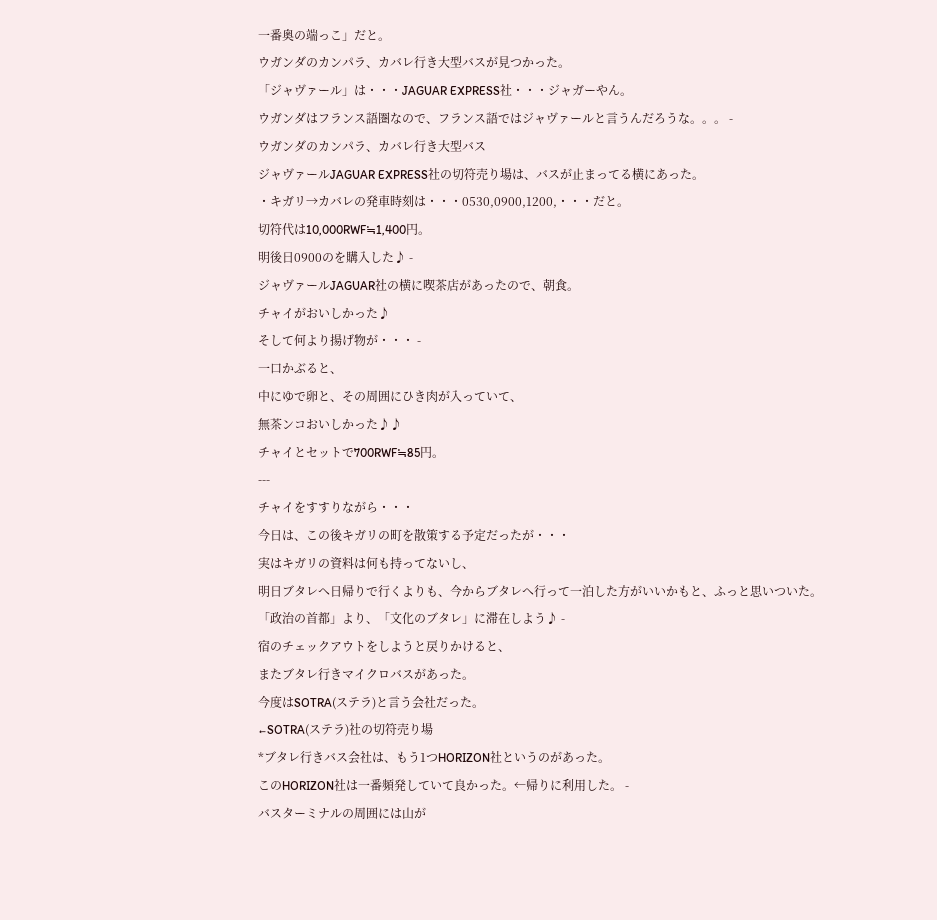一番奥の端っこ」だと。
ウガンダのカンパラ、カバレ行き大型バスが見つかった。
「ジャヴァール」は・・・JAGUAR EXPRESS社・・・ジャガーやん。
ウガンダはフランス語圏なので、フランス語ではジャヴァールと言うんだろうな。。。 -
ウガンダのカンパラ、カバレ行き大型バス
ジャヴァールJAGUAR EXPRESS社の切符売り場は、バスが止まってる横にあった。
・キガリ→カバレの発車時刻は・・・0530,0900,1200,・・・だと。
切符代は10,000RWF≒1,400円。
明後日0900のを購入した♪ -
ジャヴァールJAGUAR社の横に喫茶店があったので、朝食。
チャイがおいしかった♪
そして何より揚げ物が・・・ -
一口かぶると、
中にゆで卵と、その周囲にひき肉が入っていて、
無茶ンコおいしかった♪♪
チャイとセットで700RWF≒85円。
---
チャイをすすりながら・・・
今日は、この後キガリの町を散策する予定だったが・・・
実はキガリの資料は何も持ってないし、
明日ブタレへ日帰りで行くよりも、今からブタレへ行って一泊した方がいいかもと、ふっと思いついた。
「政治の首都」より、「文化のブタレ」に滞在しよう♪ -
宿のチェックアウトをしようと戻りかけると、
またブタレ行きマイクロバスがあった。
今度はSOTRA(ステラ)と言う会社だった。
←SOTRA(ステラ)社の切符売り場
*ブタレ行きバス会社は、もう1つHORIZON社というのがあった。
このHORIZON社は一番頻発していて良かった。←帰りに利用した。 -
バスターミナルの周囲には山が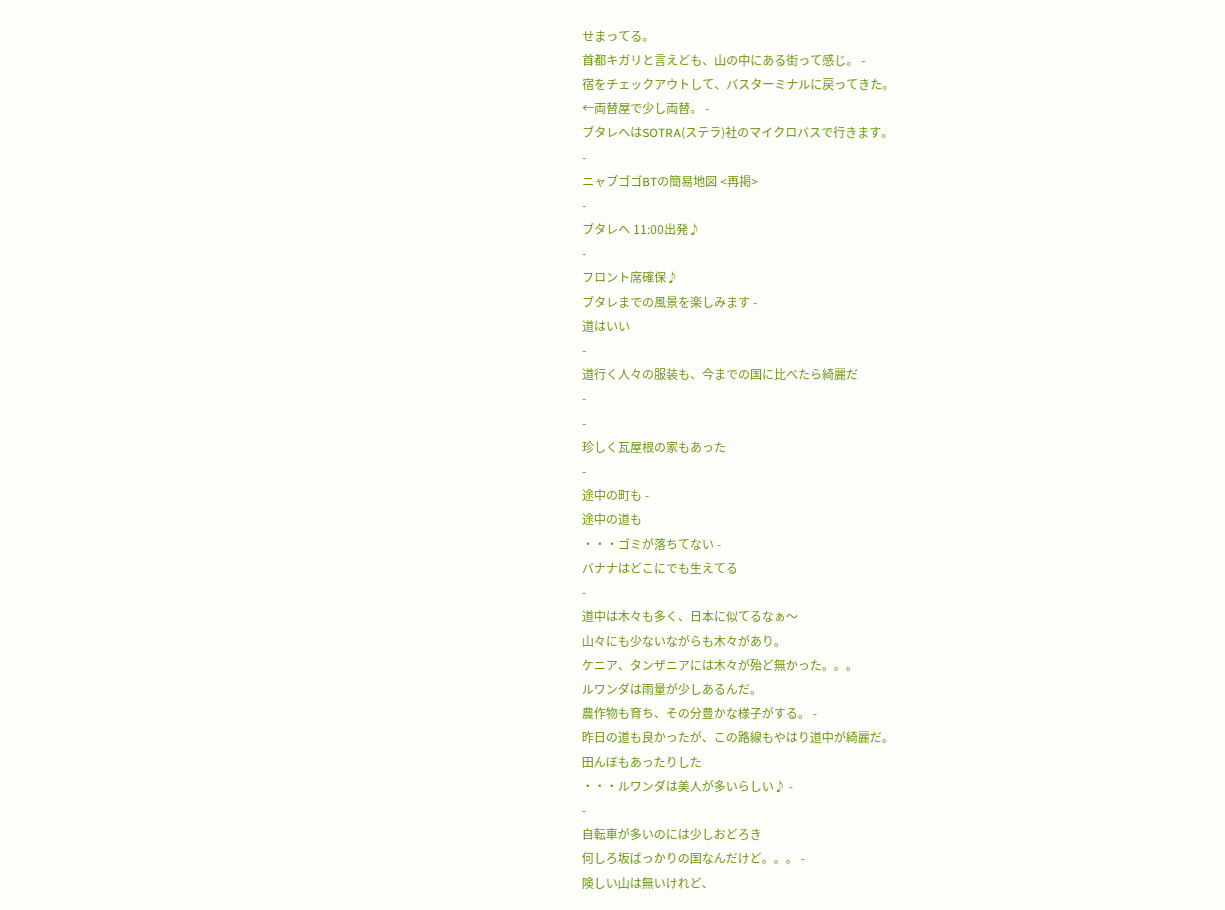せまってる。
首都キガリと言えども、山の中にある街って感じ。 -
宿をチェックアウトして、バスターミナルに戻ってきた。
←両替屋で少し両替。 -
ブタレへはSOTRA(ステラ)社のマイクロバスで行きます。
-
ニャブゴゴBTの簡易地図 <再掲>
-
ブタレヘ 11:00出発♪
-
フロント席確保♪
ブタレまでの風景を楽しみます -
道はいい
-
道行く人々の服装も、今までの国に比べたら綺麗だ
-
-
珍しく瓦屋根の家もあった
-
途中の町も -
途中の道も
・・・ゴミが落ちてない -
バナナはどこにでも生えてる
-
道中は木々も多く、日本に似てるなぁ〜
山々にも少ないながらも木々があり。
ケニア、タンザニアには木々が殆ど無かった。。。
ルワンダは雨量が少しあるんだ。
農作物も育ち、その分豊かな様子がする。 -
昨日の道も良かったが、この路線もやはり道中が綺麗だ。
田んぼもあったりした
・・・ルワンダは美人が多いらしい♪ -
-
自転車が多いのには少しおどろき
何しろ坂ばっかりの国なんだけど。。。 -
険しい山は無いけれど、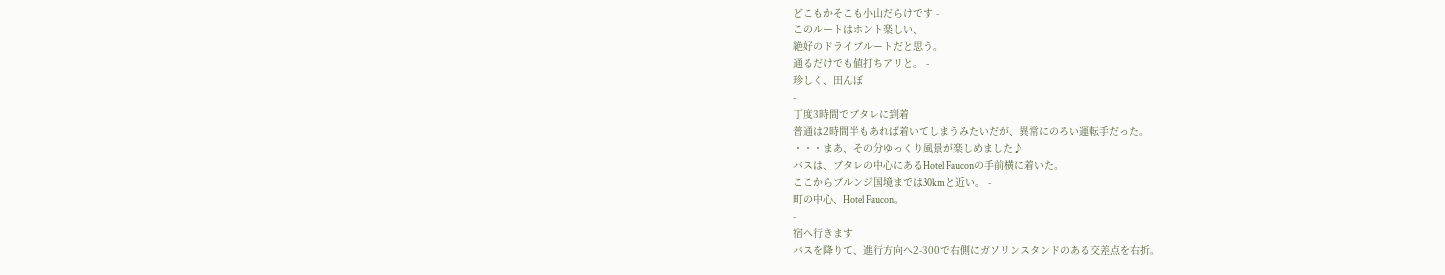どこもかそこも小山だらけです -
このルートはホント楽しい、
絶好のドライブルートだと思う。
通るだけでも値打ちアリと。 -
珍しく、田んぼ
-
丁度3時間でブタレに到着
普通は2時間半もあれば着いてしまうみたいだが、異常にのろい運転手だった。
・・・まあ、その分ゆっくり風景が楽しめました♪
バスは、ブタレの中心にあるHotel Fauconの手前横に着いた。
ここからブルンジ国境までは30kmと近い。 -
町の中心、Hotel Faucon。
-
宿へ行きます
バスを降りて、進行方向へ2-300で右側にガソリンスタンドのある交差点を右折。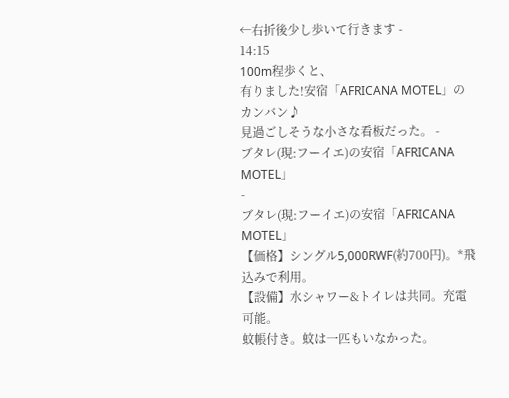←右折後少し歩いて行きます -
14:15
100m程歩くと、
有りました!安宿「AFRICANA MOTEL」のカンバン♪
見過ごしそうな小さな看板だった。 -
ブタレ(現:フーイエ)の安宿「AFRICANA MOTEL」
-
ブタレ(現:フーイエ)の安宿「AFRICANA MOTEL」
【価格】シングル5,000RWF(約700円)。*飛込みで利用。
【設備】水シャワー&トイレは共同。充電可能。
蚊帳付き。蚊は一匹もいなかった。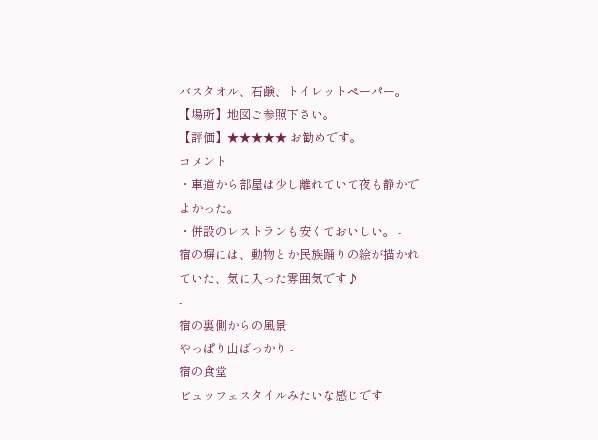バスタオル、石鹸、トイレットペーパー。
【場所】地図ご参照下さい。
【評価】★★★★★ お勧めです。
コメント
・車道から部屋は少し離れていて夜も静かでよかった。
・併設のレストランも安くておいしい。 -
宿の塀には、動物とか民族踊りの絵が描かれていた、気に入った雰囲気です♪
-
宿の裏側からの風景
やっぱり山ばっかり -
宿の食堂
ビュッフェスタイルみたいな感じです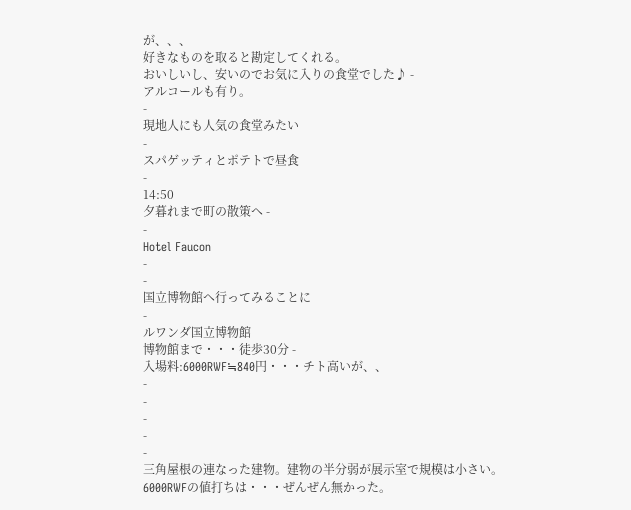が、、、
好きなものを取ると勘定してくれる。
おいしいし、安いのでお気に入りの食堂でした♪ -
アルコールも有り。
-
現地人にも人気の食堂みたい
-
スパゲッティとポテトで昼食
-
14:50
夕暮れまで町の散策へ -
-
Hotel Faucon
-
-
国立博物館へ行ってみることに
-
ルワンダ国立博物館
博物館まで・・・徒歩30分 -
入場料:6000RWF≒840円・・・チト高いが、、
-
-
-
-
-
三角屋根の連なった建物。建物の半分弱が展示室で規模は小さい。
6000RWFの値打ちは・・・ぜんぜん無かった。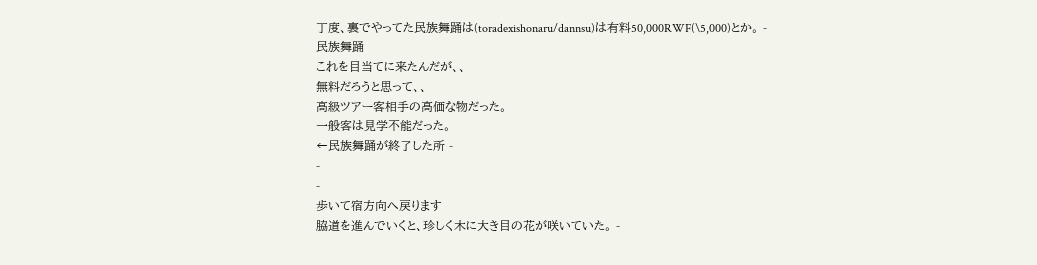丁度、裏でやってた民族舞踊は(toradexishonaru/dannsu)は有料50,000RWF(\5,000)とか。 -
民族舞踊
これを目当てに来たんだが、、
無料だろうと思って、、
高級ツアー客相手の高価な物だった。
一般客は見学不能だった。
←民族舞踊が終了した所 -
-
-
歩いて宿方向へ戻ります
脇道を進んでいくと、珍しく木に大き目の花が咲いていた。 -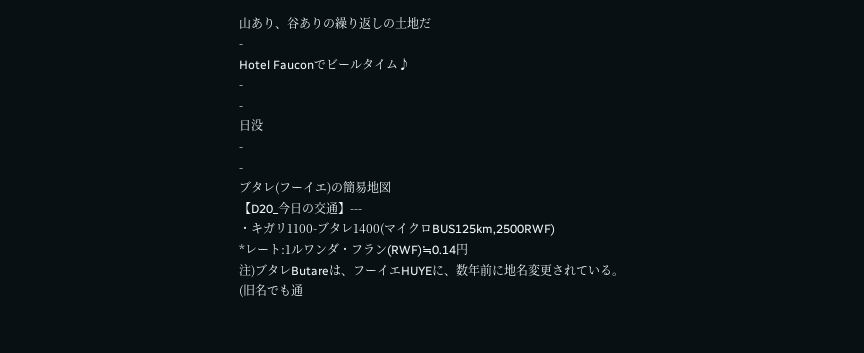山あり、谷ありの繰り返しの土地だ
-
Hotel Fauconでビールタイム♪
-
-
日没
-
-
ブタレ(フーイエ)の簡易地図
【D20_今日の交通】---
・キガリ1100-ブタレ1400(マイクロBUS125km,2500RWF)
*レート:1ルワンダ・フラン(RWF)≒0.14円
注)ブタレButareは、フーイエHUYEに、数年前に地名変更されている。
(旧名でも通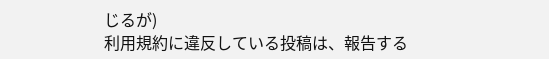じるが)
利用規約に違反している投稿は、報告する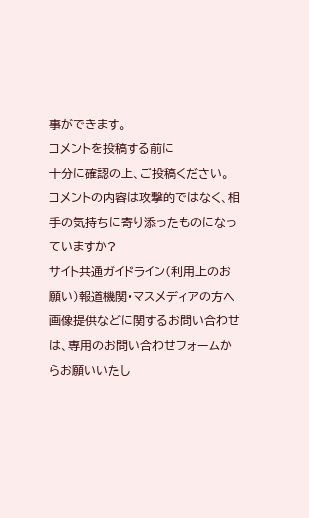事ができます。
コメントを投稿する前に
十分に確認の上、ご投稿ください。 コメントの内容は攻撃的ではなく、相手の気持ちに寄り添ったものになっていますか?
サイト共通ガイドライン(利用上のお願い)報道機関・マスメディアの方へ 画像提供などに関するお問い合わせは、専用のお問い合わせフォームからお願いいたし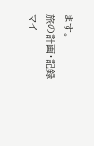ます。
旅の計画・記録
マイ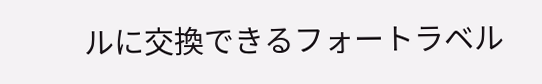ルに交換できるフォートラベル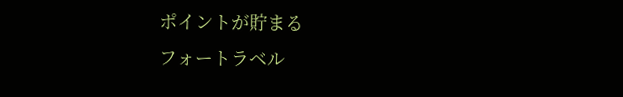ポイントが貯まる
フォートラベル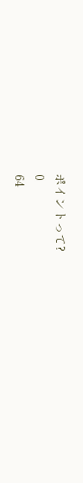ポイントって?
0
64